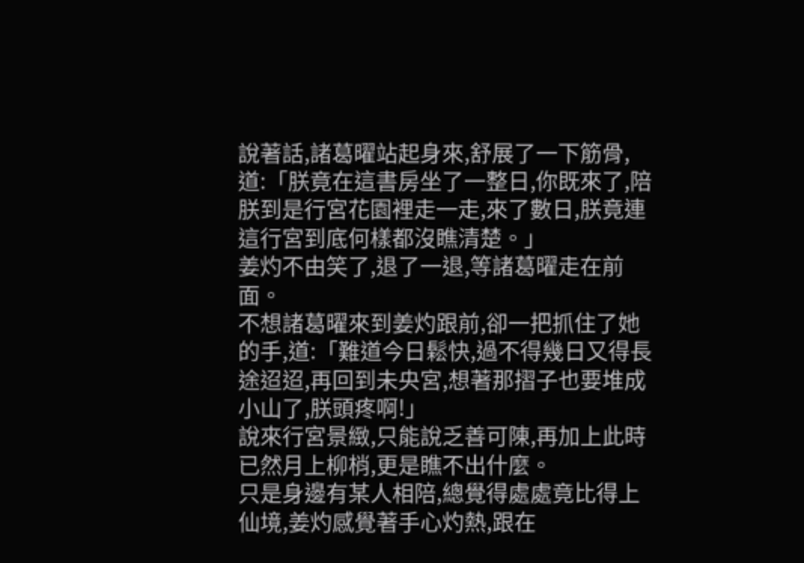說著話,諸葛曜站起身來,舒展了一下筋骨,道:「朕竟在這書房坐了一整日,你既來了,陪朕到是行宮花園裡走一走,來了數日,朕竟連這行宮到底何樣都沒瞧清楚。」
姜灼不由笑了,退了一退,等諸葛曜走在前面。
不想諸葛曜來到姜灼跟前,卻一把抓住了她的手,道:「難道今日鬆快,過不得幾日又得長途迢迢,再回到未央宮,想著那摺子也要堆成小山了,朕頭疼啊!」
說來行宮景緻,只能說乏善可陳,再加上此時已然月上柳梢,更是瞧不出什麼。
只是身邊有某人相陪,總覺得處處竟比得上仙境,姜灼感覺著手心灼熱,跟在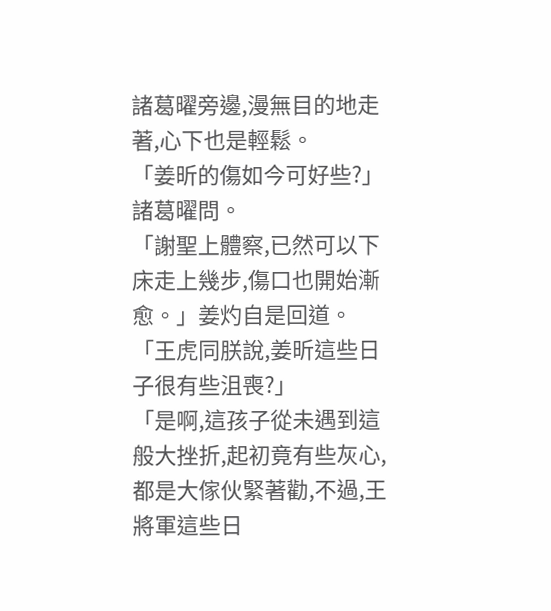諸葛曜旁邊,漫無目的地走著,心下也是輕鬆。
「姜昕的傷如今可好些?」諸葛曜問。
「謝聖上體察,已然可以下床走上幾步,傷口也開始漸愈。」姜灼自是回道。
「王虎同朕說,姜昕這些日子很有些沮喪?」
「是啊,這孩子從未遇到這般大挫折,起初竟有些灰心,都是大傢伙緊著勸,不過,王將軍這些日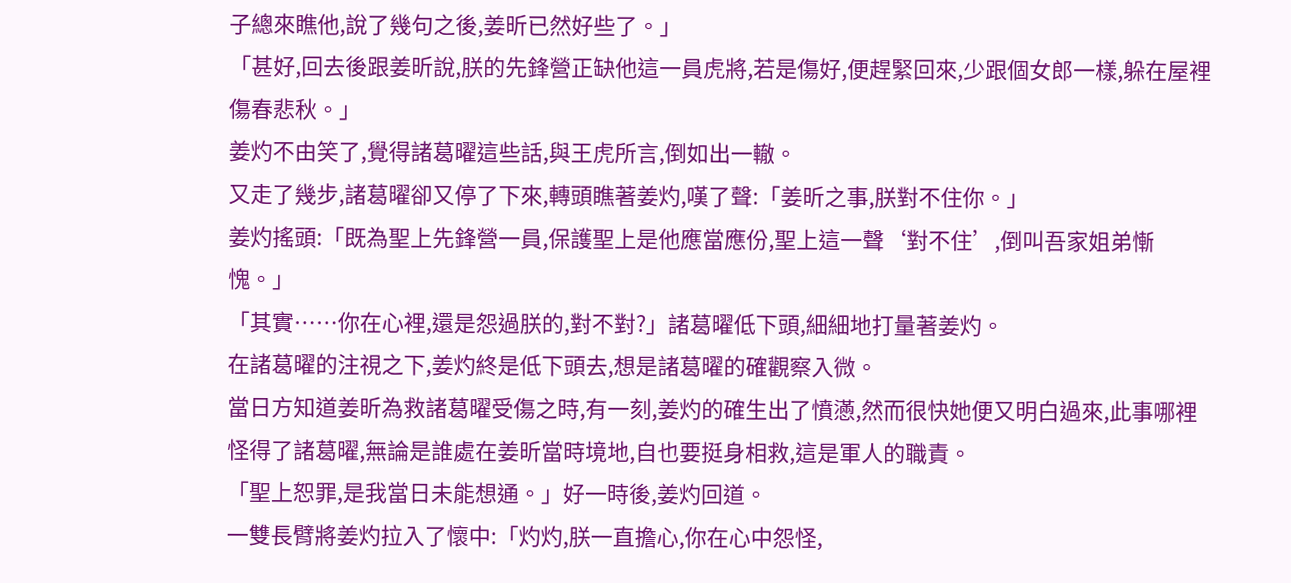子總來瞧他,說了幾句之後,姜昕已然好些了。」
「甚好,回去後跟姜昕說,朕的先鋒營正缺他這一員虎將,若是傷好,便趕緊回來,少跟個女郎一樣,躲在屋裡傷春悲秋。」
姜灼不由笑了,覺得諸葛曜這些話,與王虎所言,倒如出一轍。
又走了幾步,諸葛曜卻又停了下來,轉頭瞧著姜灼,嘆了聲:「姜昕之事,朕對不住你。」
姜灼搖頭:「既為聖上先鋒營一員,保護聖上是他應當應份,聖上這一聲‘對不住’,倒叫吾家姐弟慚愧。」
「其實……你在心裡,還是怨過朕的,對不對?」諸葛曜低下頭,細細地打量著姜灼。
在諸葛曜的注視之下,姜灼終是低下頭去,想是諸葛曜的確觀察入微。
當日方知道姜昕為救諸葛曜受傷之時,有一刻,姜灼的確生出了憤懣,然而很快她便又明白過來,此事哪裡怪得了諸葛曜,無論是誰處在姜昕當時境地,自也要挺身相救,這是軍人的職責。
「聖上恕罪,是我當日未能想通。」好一時後,姜灼回道。
一雙長臂將姜灼拉入了懷中:「灼灼,朕一直擔心,你在心中怨怪,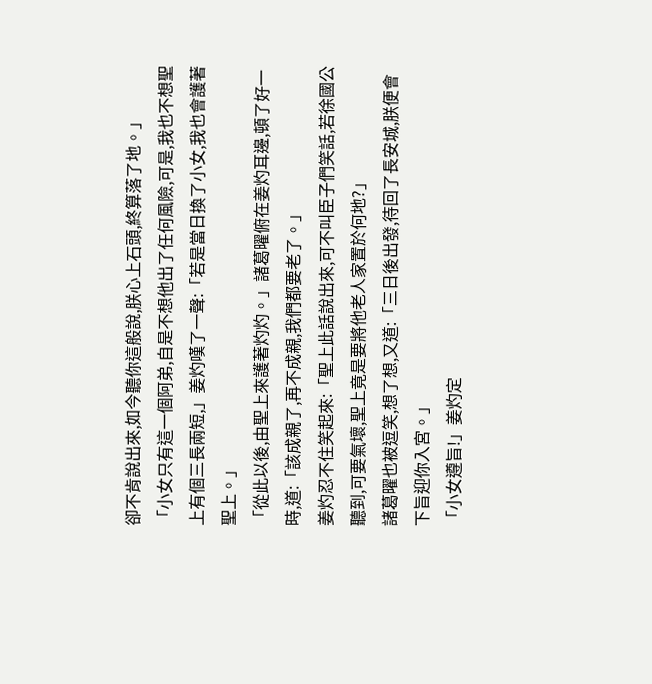卻不肯說出來,如今聽你這般說,朕心上石頭,終算落了地。」
「小女只有這一個阿弟,自是不想他出了任何風險,可是,我也不想聖上有個三長兩短,」姜灼嘆了一聲:「若是當日換了小女,我也會護著聖上。」
「從此以後,由聖上來護著灼灼。」諸葛曜俯在姜灼耳邊,頓了好一時,道:「該成親了,再不成親,我們都要老了。」
姜灼忍不住笑起來:「聖上此話說出來,可不叫臣子們笑話,若徐國公聽到,可要氣壞,聖上竟是要將他老人家置於何地?」
諸葛曜也被逗笑,想了想,又道:「三日後出發,待回了長安城,朕便會下旨迎你入宮。」
「小女遵旨!」姜灼定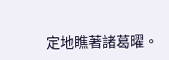定地瞧著諸葛曜。